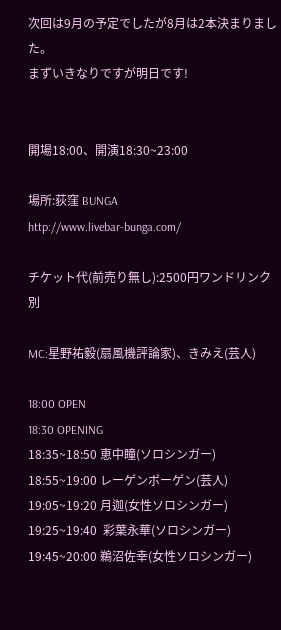次回は9月の予定でしたが8月は2本決まりました。
まずいきなりですが明日です!


開場18:00、開演18:30~23:00

場所:荻窪 BUNGA
http://www.livebar-bunga.com/

チケット代(前売り無し):2500円ワンドリンク別

MC:星野祐毅(扇風機評論家)、きみえ(芸人)

18:00 OPEN
18:30 OPENING
18:35~18:50 恵中瞳(ソロシンガー)
18:55~19:00 レーゲンボーゲン(芸人)
19:05~19:20 月迦(女性ソロシンガー)
19:25~19:40  彩葉永華(ソロシンガー)
19:45~20:00 鵜沼佐幸(女性ソロシンガー)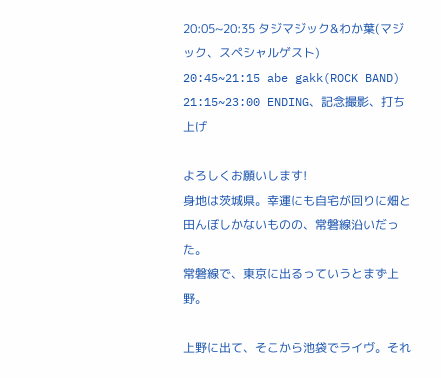20:05~20:35 タジマジック&わか葉(マジック、スペシャルゲスト)
20:45~21:15 abe gakk(ROCK BAND)
21:15~23:00 ENDING、記念撮影、打ち上げ

よろしくお願いします!
身地は茨城県。幸運にも自宅が回りに畑と田んぼしかないものの、常磐線沿いだった。
常磐線で、東京に出るっていうとまず上野。

上野に出て、そこから池袋でライヴ。それ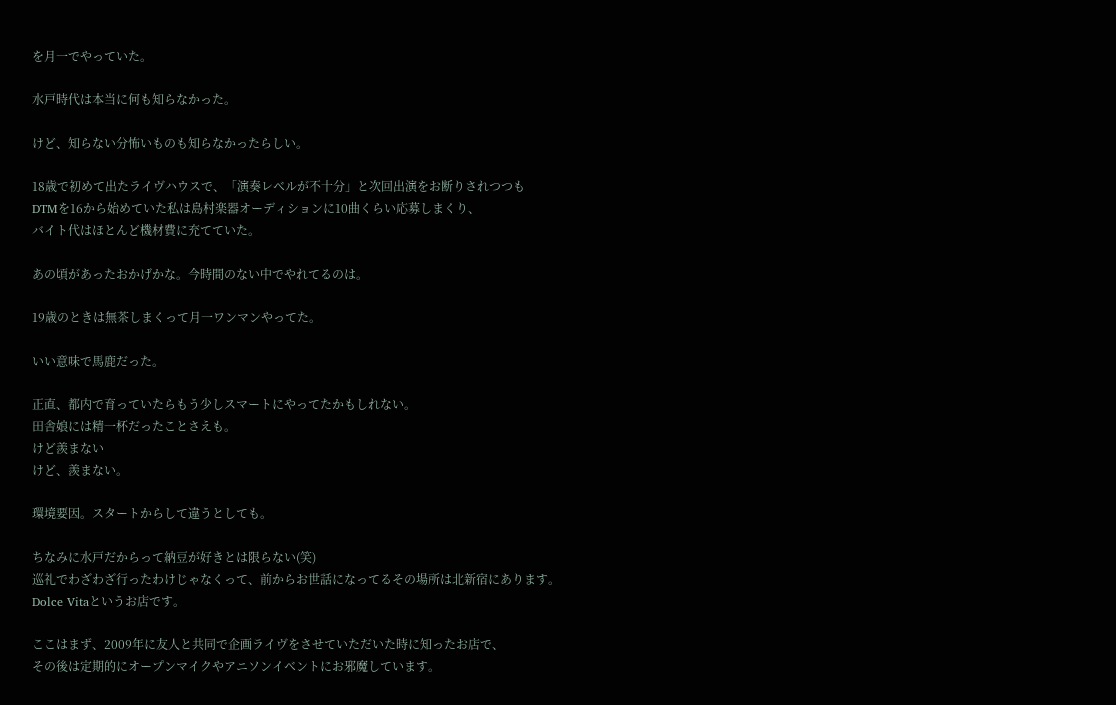を月一でやっていた。

水戸時代は本当に何も知らなかった。

けど、知らない分怖いものも知らなかったらしい。

18歳で初めて出たライヴハウスで、「演奏レベルが不十分」と次回出演をお断りされつつも
DTMを16から始めていた私は島村楽器オーディションに10曲くらい応募しまくり、
バイト代はほとんど機材費に充てていた。

あの頃があったおかげかな。今時間のない中でやれてるのは。

19歳のときは無茶しまくって月一ワンマンやってた。

いい意味で馬鹿だった。

正直、都内で育っていたらもう少しスマートにやってたかもしれない。
田舎娘には精一杯だったことさえも。
けど羨まない
けど、羨まない。

環境要因。スタートからして違うとしても。

ちなみに水戸だからって納豆が好きとは限らない(笑)
巡礼でわざわざ行ったわけじゃなくって、前からお世話になってるその場所は北新宿にあります。
Dolce Vitaというお店です。

ここはまず、2009年に友人と共同で企画ライヴをさせていただいた時に知ったお店で、
その後は定期的にオープンマイクやアニソンイベントにお邪魔しています。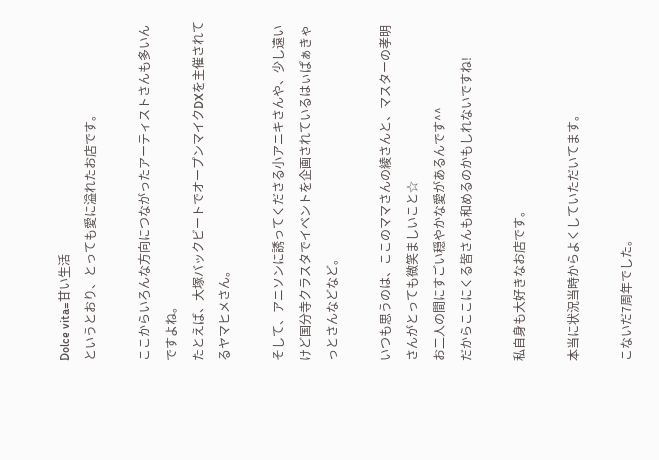Dolce vita=甘い生活
というとおり、とっても愛に溢れたお店です。

ここからいろんな方向につながったアーティストさんも多いんですよね。
たとえば、大塚バックビートでオープンマイクDXを主催されてるヤマヒメさん。

そして、アニソンに誘ってくださる小アニキさんや、少し遠いけど国分寺クラスタでイベントを企画されているはぃぱぁきゃっとさんなどなど。

いつも思うのは、ここのママさんの綾さんと、マスターの孝明さんがとっても微笑ましいこと☆
お二人の間にすごい穏やかな愛があるんです^^
だからここにくる皆さんも和めるのかもしれないですね!

私自身も大好きなお店です。

本当に状況当時からよくしていただいてます。

こないだ7周年でした。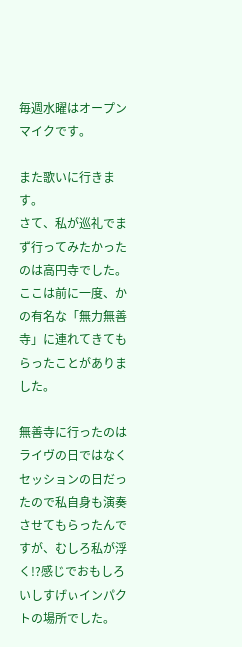毎週水曜はオープンマイクです。

また歌いに行きます。
さて、私が巡礼でまず行ってみたかったのは高円寺でした。
ここは前に一度、かの有名な「無力無善寺」に連れてきてもらったことがありました。

無善寺に行ったのはライヴの日ではなくセッションの日だったので私自身も演奏させてもらったんですが、むしろ私が浮く!?感じでおもしろいしすげぃインパクトの場所でした。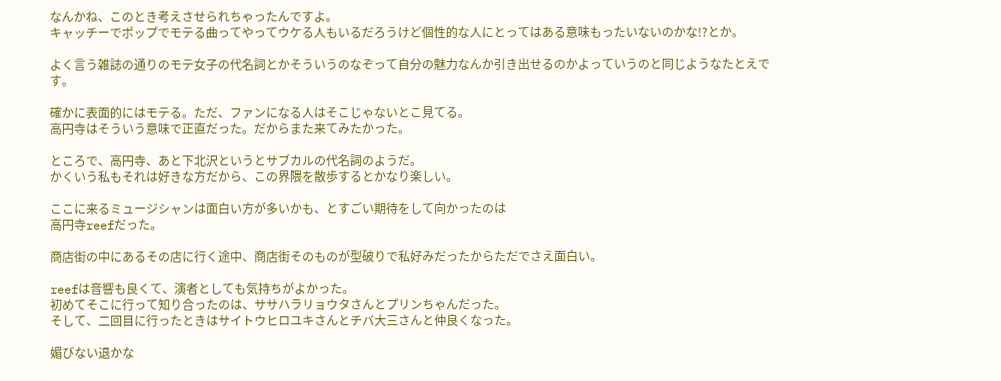なんかね、このとき考えさせられちゃったんですよ。
キャッチーでポップでモテる曲ってやってウケる人もいるだろうけど個性的な人にとってはある意味もったいないのかな!?とか。

よく言う雑誌の通りのモテ女子の代名詞とかそういうのなぞって自分の魅力なんか引き出せるのかよっていうのと同じようなたとえです。

確かに表面的にはモテる。ただ、ファンになる人はそこじゃないとこ見てる。
高円寺はそういう意味で正直だった。だからまた来てみたかった。

ところで、高円寺、あと下北沢というとサブカルの代名詞のようだ。
かくいう私もそれは好きな方だから、この界隈を散歩するとかなり楽しい。

ここに来るミュージシャンは面白い方が多いかも、とすごい期待をして向かったのは
高円寺reefだった。

商店街の中にあるその店に行く途中、商店街そのものが型破りで私好みだったからただでさえ面白い。

reefは音響も良くて、演者としても気持ちがよかった。
初めてそこに行って知り合ったのは、ササハラリョウタさんとプリンちゃんだった。
そして、二回目に行ったときはサイトウヒロユキさんとチバ大三さんと仲良くなった。

媚びない退かな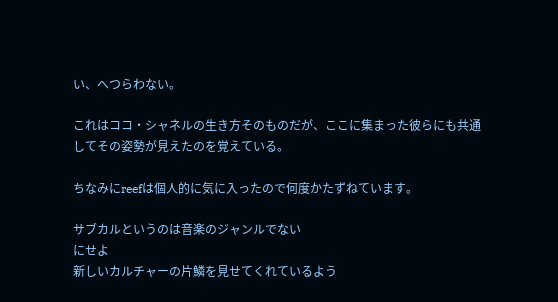い、へつらわない。

これはココ・シャネルの生き方そのものだが、ここに集まった彼らにも共通してその姿勢が見えたのを覚えている。

ちなみにreefは個人的に気に入ったので何度かたずねています。

サブカルというのは音楽のジャンルでない
にせよ
新しいカルチャーの片鱗を見せてくれているよう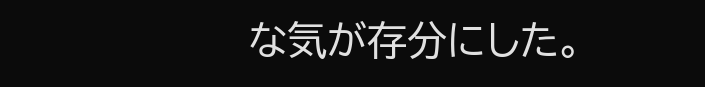な気が存分にした。